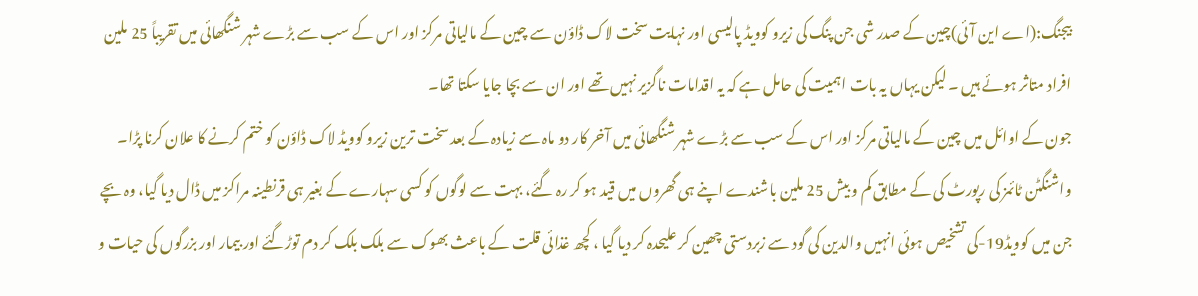بیجنگ:(اے این آئی)چین کے صدر شی جن پنگ کی زیرو کوویڈ پالیسی اور نہایت سخت لاک ڈاؤن سے چین کے مالیاتی مرکز اور اس کے سب سے بڑے شہر شنگھائی میں تقریباً 25 ملین افراد متاثر ہوئے ہیں ۔ لیکن یہاں یہ بات اہمیت کی حامل ہے کہ یہ اقدامات ناگزیر نہیں تھے اور ان سے بچا جایا سکتا تھا۔
جون کے اوائل میں چین کے مالیاتی مرکز اور اس کے سب سے بڑے شہر شنگھائی میں آخر کار دو ماہ سے زیادہ کے بعد سخت ترین زیرو کوویڈ لاک ڈاؤن کو ختم کرنے کا علان کرنا پڑا۔ واشنگٹن ٹائمز کی رپورٹ کی کے مطابق کم و بیش 25 ملین باشندے اپنے ہی گھروں میں قید ہو کر رہ گئے، بہت سے لوگوں کو کسی سہارے کے بغیر ہی قرنطینہ مراکز میں ڈال دیا گیا، وہ بچے جن میں کوویڈ19-کی تشخیص ہوئی انہیں والدین کی گود سے زبردستی چھین کر علیحدہ کر دیا گیا ، کچھ غذائی قلت کے باعث بھوک سے بلک بلک کر دم توڑگئے اور بیمار اور بزرگوں کی حیات و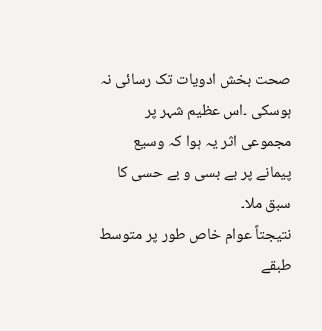صحت بخش ادویات تک رسائی نہ ہوسکی ۔اس عظیم شہر پر مجموعی اثر یہ ہوا کہ وسیع پیمانے پر بے بسی و بے حسی کا سبق ملا۔
نتیجتاً عوام خاص طور پر متوسط طبقے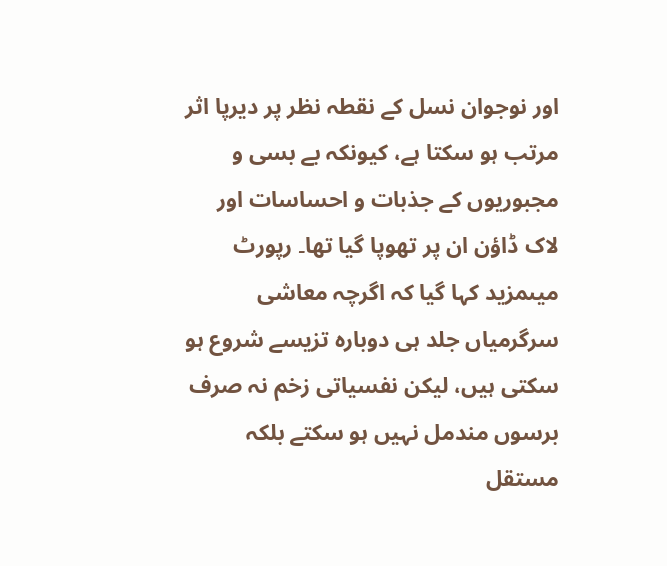اور نوجوان نسل کے نقطہ نظر پر دیرپا اثر مرتب ہو سکتا ہے، کیونکہ بے بسی و مجبوریوں کے جذبات و احساسات اور لاک ڈاؤن ان پر تھوپا گیا تھا۔ رپورٹ میںمزید کہا گیا کہ اگرچہ معاشی سرگرمیاں جلد ہی دوبارہ تزیسے شروع ہو سکتی ہیں، لیکن نفسیاتی زخم نہ صرف برسوں مندمل نہیں ہو سکتے بلکہ مستقل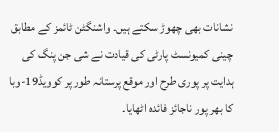نشانات بھی چھوڑ سکتے ہیں۔ واشنگٹن ٹائمز کے مطابق چینی کمیونسٹ پارٹی کی قیادت نے شی جن پنگ کی ہدایت پر پوری طرح اور موقع پرستانہ طور پر کوویڈ19-وبا کا بھر پور ناجائز فائدہ اٹھایا۔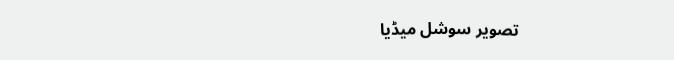تصویر سوشل میڈیا